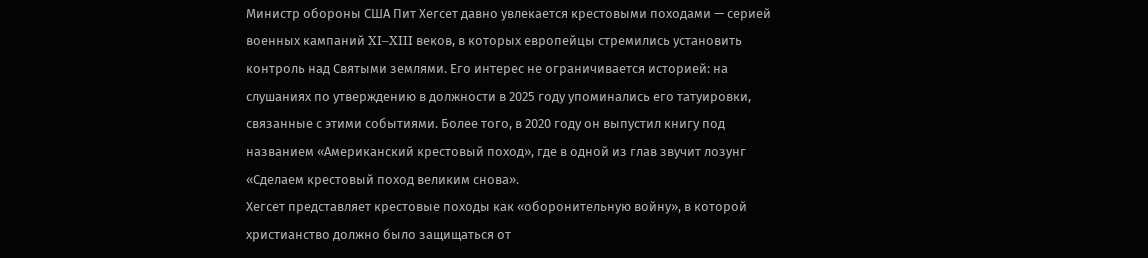Министр обороны США Пит Хегсет давно увлекается крестовыми походами — серией военных кампаний XI–XIII веков, в которых европейцы стремились установить контроль над Святыми землями. Его интерес не ограничивается историей: на слушаниях по утверждению в должности в 2025 году упоминались его татуировки, связанные с этими событиями. Более того, в 2020 году он выпустил книгу под названием «Американский крестовый поход», где в одной из глав звучит лозунг «Сделаем крестовый поход великим снова».
Хегсет представляет крестовые походы как «оборонительную войну», в которой христианство должно было защищаться от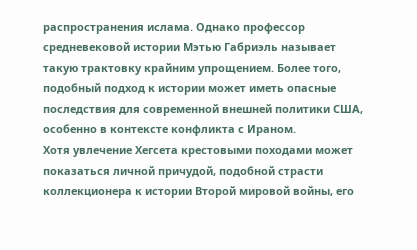распространения ислама. Однако профессор средневековой истории Мэтью Габриэль называет такую трактовку крайним упрощением. Более того, подобный подход к истории может иметь опасные последствия для современной внешней политики США, особенно в контексте конфликта с Ираном.
Хотя увлечение Хегсета крестовыми походами может показаться личной причудой, подобной страсти коллекционера к истории Второй мировой войны, его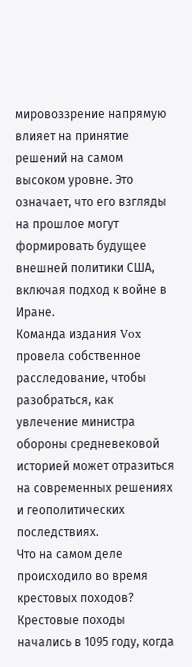мировоззрение напрямую влияет на принятие решений на самом высоком уровне. Это означает, что его взгляды на прошлое могут формировать будущее внешней политики США, включая подход к войне в Иране.
Команда издания Vox провела собственное расследование, чтобы разобраться, как увлечение министра обороны средневековой историей может отразиться на современных решениях и геополитических последствиях.
Что на самом деле происходило во время крестовых походов?
Крестовые походы начались в 1095 году, когда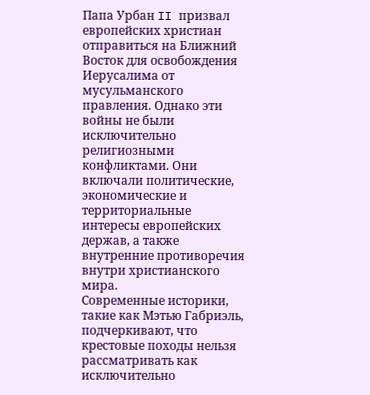Папа Урбан II призвал европейских христиан отправиться на Ближний Восток для освобождения Иерусалима от мусульманского правления. Однако эти войны не были исключительно религиозными конфликтами. Они включали политические, экономические и территориальные интересы европейских держав, а также внутренние противоречия внутри христианского мира.
Современные историки, такие как Мэтью Габриэль, подчеркивают, что крестовые походы нельзя рассматривать как исключительно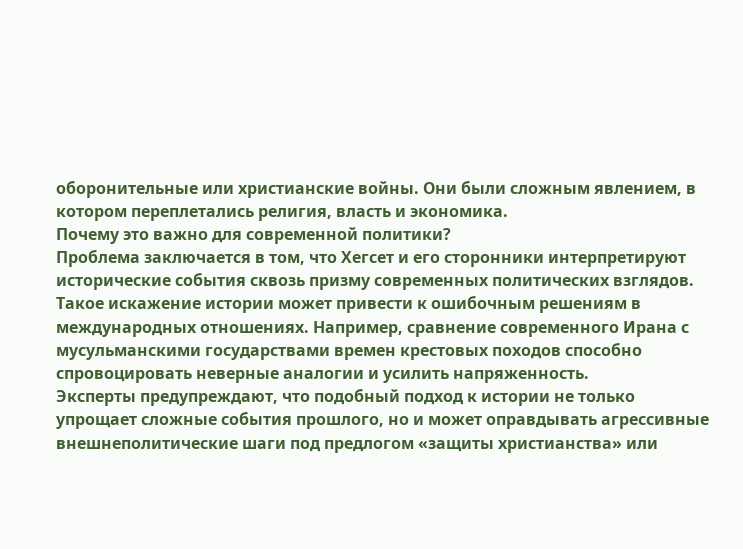оборонительные или христианские войны. Они были сложным явлением, в котором переплетались религия, власть и экономика.
Почему это важно для современной политики?
Проблема заключается в том, что Хегсет и его сторонники интерпретируют исторические события сквозь призму современных политических взглядов. Такое искажение истории может привести к ошибочным решениям в международных отношениях. Например, сравнение современного Ирана с мусульманскими государствами времен крестовых походов способно спровоцировать неверные аналогии и усилить напряженность.
Эксперты предупреждают, что подобный подход к истории не только упрощает сложные события прошлого, но и может оправдывать агрессивные внешнеполитические шаги под предлогом «защиты христианства» или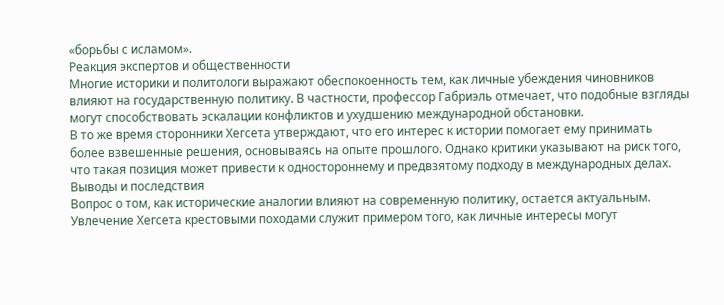«борьбы с исламом».
Реакция экспертов и общественности
Многие историки и политологи выражают обеспокоенность тем, как личные убеждения чиновников влияют на государственную политику. В частности, профессор Габриэль отмечает, что подобные взгляды могут способствовать эскалации конфликтов и ухудшению международной обстановки.
В то же время сторонники Хегсета утверждают, что его интерес к истории помогает ему принимать более взвешенные решения, основываясь на опыте прошлого. Однако критики указывают на риск того, что такая позиция может привести к одностороннему и предвзятому подходу в международных делах.
Выводы и последствия
Вопрос о том, как исторические аналогии влияют на современную политику, остается актуальным. Увлечение Хегсета крестовыми походами служит примером того, как личные интересы могут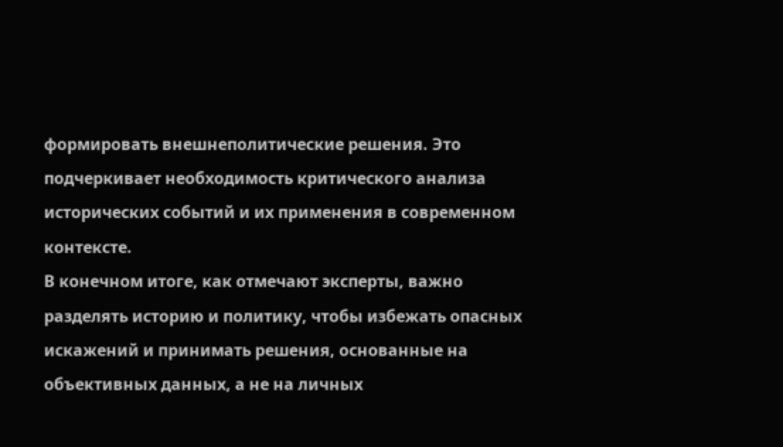формировать внешнеполитические решения. Это подчеркивает необходимость критического анализа исторических событий и их применения в современном контексте.
В конечном итоге, как отмечают эксперты, важно разделять историю и политику, чтобы избежать опасных искажений и принимать решения, основанные на объективных данных, а не на личных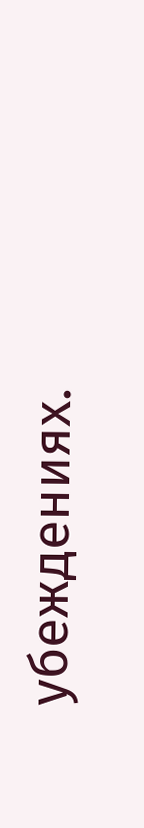убеждениях.